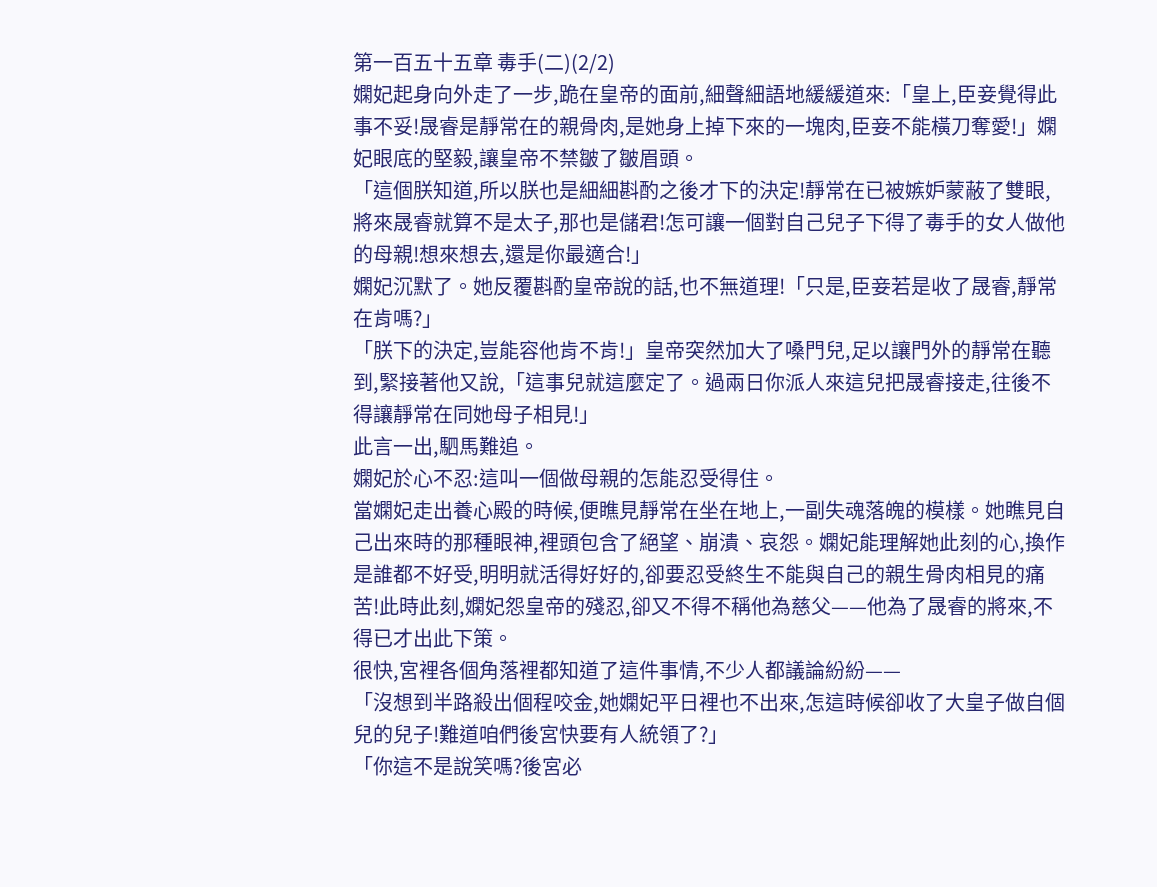第一百五十五章 毒手(二)(2/2)
嫻妃起身向外走了一步,跪在皇帝的面前,細聲細語地緩緩道來:「皇上,臣妾覺得此事不妥!晟睿是靜常在的親骨肉,是她身上掉下來的一塊肉,臣妾不能橫刀奪愛!」嫻妃眼底的堅毅,讓皇帝不禁皺了皺眉頭。
「這個朕知道,所以朕也是細細斟酌之後才下的決定!靜常在已被嫉妒蒙蔽了雙眼,將來晟睿就算不是太子,那也是儲君!怎可讓一個對自己兒子下得了毒手的女人做他的母親!想來想去,還是你最適合!」
嫻妃沉默了。她反覆斟酌皇帝說的話,也不無道理!「只是,臣妾若是收了晟睿,靜常在肯嗎?」
「朕下的決定,豈能容他肯不肯!」皇帝突然加大了嗓門兒,足以讓門外的靜常在聽到,緊接著他又說,「這事兒就這麼定了。過兩日你派人來這兒把晟睿接走,往後不得讓靜常在同她母子相見!」
此言一出,駟馬難追。
嫻妃於心不忍:這叫一個做母親的怎能忍受得住。
當嫻妃走出養心殿的時候,便瞧見靜常在坐在地上,一副失魂落魄的模樣。她瞧見自己出來時的那種眼神,裡頭包含了絕望、崩潰、哀怨。嫻妃能理解她此刻的心,換作是誰都不好受,明明就活得好好的,卻要忍受終生不能與自己的親生骨肉相見的痛苦!此時此刻,嫻妃怨皇帝的殘忍,卻又不得不稱他為慈父——他為了晟睿的將來,不得已才出此下策。
很快,宮裡各個角落裡都知道了這件事情,不少人都議論紛紛——
「沒想到半路殺出個程咬金,她嫻妃平日裡也不出來,怎這時候卻收了大皇子做自個兒的兒子!難道咱們後宮快要有人統領了?」
「你這不是說笑嗎?後宮必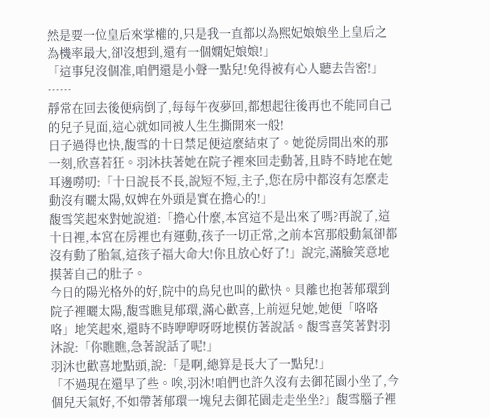然是要一位皇后來掌權的,只是我一直都以為熙妃娘娘坐上皇后之為機率最大,卻沒想到,還有一個嫻妃娘娘!」
「這事兒沒個准,咱們還是小聲一點兒!免得被有心人聽去告密!」
……
靜常在回去後便病倒了,每每午夜夢回,都想起往後再也不能同自己的兒子見面,這心就如同被人生生撕開來一般!
日子過得也快,馥雪的十日禁足便這麼結束了。她從房間出來的那一刻,欣喜若狂。羽沐扶著她在院子裡來回走動著,且時不時地在她耳邊嘮叨:「十日說長不長,說短不短,主子,您在房中都沒有怎麼走動沒有曬太陽,奴婢在外頭是實在擔心的!」
馥雪笑起來對她說道:「擔心什麼,本宮這不是出來了嗎?再說了,這十日裡,本宮在房裡也有運動,孩子一切正常,之前本宮那般動氣卻都沒有動了胎氣,這孩子福大命大!你且放心好了!」說完,滿臉笑意地摸著自己的肚子。
今日的陽光格外的好,院中的鳥兒也叫的歡快。貝離也抱著郁環到院子裡曬太陽,馥雪瞧見郁環,滿心歡喜,上前逗兒她,她便「咯咯咯」地笑起來,還時不時咿咿呀呀地模仿著說話。馥雪喜笑著對羽沐說:「你瞧瞧,急著說話了呢!」
羽沐也歡喜地點頭,說:「是啊,總算是長大了一點兒!」
「不過現在還早了些。唉,羽沐!咱們也許久沒有去御花園小坐了,今個兒天氣好,不如帶著郁環一塊兒去御花園走走坐坐?」馥雪腦子裡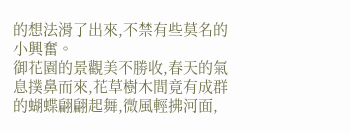的想法滑了出來,不禁有些莫名的小興奮。
御花園的景觀美不勝收,春天的氣息撲鼻而來,花草樹木間竟有成群的蝴蝶翩翩起舞,微風輕拂河面,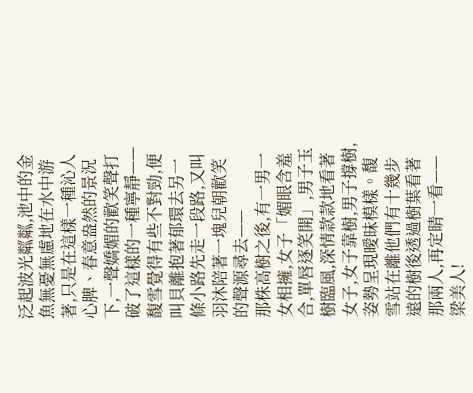泛起波光粼粼,池中的金魚無憂無慮地在水中游著,只是在這樣一種沁人心脾、春意盎然的景況下,一聲嬌媚的歡笑聲打破了這樣的一種寧靜——
馥雪覺得有些不對勁,便叫貝離抱著郁環去另一條小路先走一段路,又叫羽沐陪著一塊兒朝歡笑的聲源尋去——
那株高樹之後,有一男一女相擁,女子「媚眼含羞合,單唇逐笑開」,男子玉樹臨風,深情款款地看著女子,女子靠樹,男子撐樹,姿勢呈現曖昧模樣。馥雪站在離他們有十幾步遠的樹後透過樹葉看著那兩人,再定睛一看——梁美人!